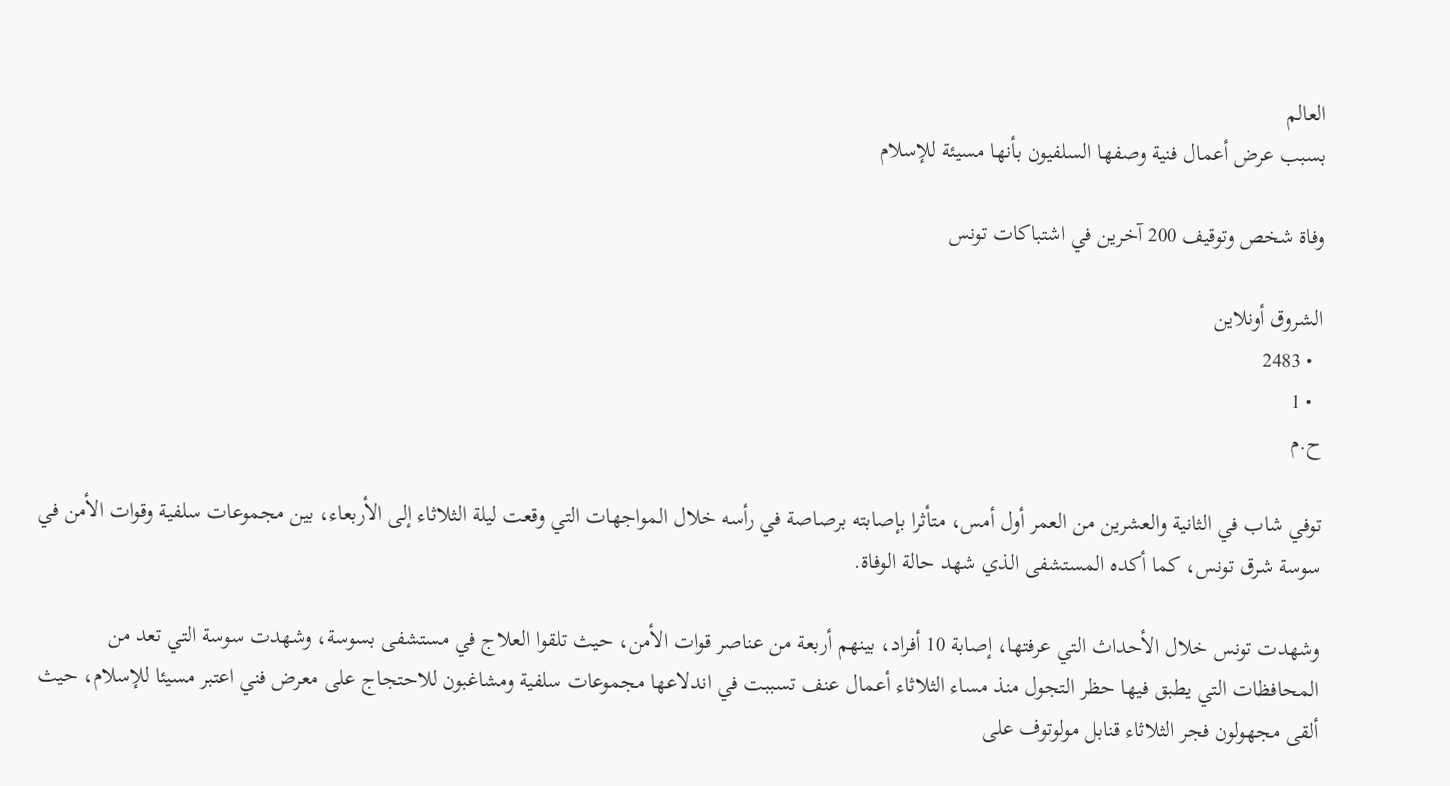العالم
بسبب عرض أعمال فنية وصفها السلفيون بأنها مسيئة للإسلام

وفاة شخص وتوقيف 200 آخرين في اشتباكات تونس

الشروق أونلاين
  • 2483
  • 1
ح.م

توفي شاب في الثانية والعشرين من العمر أول أمس، متأثرا بإصابته برصاصة في رأسه خلال المواجهات التي وقعت ليلة الثلاثاء إلى الأربعاء، بين مجموعات سلفية وقوات الأمن في سوسة شرق تونس، كما أكده المستشفى الذي شهد حالة الوفاة.

وشهدت تونس خلال الأحداث التي عرفتها، إصابة 10 أفراد، بينهم أربعة من عناصر قوات الأمن، حيث تلقوا العلاج في مستشفى بسوسة، وشهدت سوسة التي تعد من المحافظات التي يطبق فيها حظر التجول منذ مساء الثلاثاء أعمال عنف تسببت في اندلاعها مجموعات سلفية ومشاغبون للاحتجاج على معرض فني اعتبر مسيئا للإسلام، حيث ألقى مجهولون فجر الثلاثاء قنابل مولوتوف على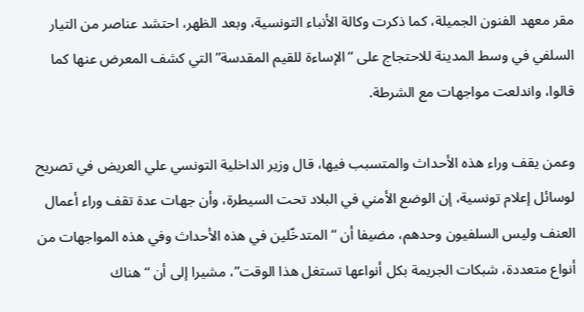مقر معهد الفنون الجميلة، كما ذكرت وكالة الأنباء التونسية، وبعد الظهر، احتشد عناصر من التيار السلفي في وسط المدينة للاحتجاج على “الإساءة للقيم المقدسة” التي كشف المعرض عنها كما قالوا، واندلعت مواجهات مع الشرطة.

وعمن يقف وراء هذه الأحداث والمتسبب فيها، قال وزير الداخلية التونسي علي العريض في تصريح لوسائل إعلام تونسية، إن الوضع الأمني في البلاد تحت السيطرة، وأن جهات عدة تقف وراء أعمال العنف وليس السلفيون وحدهم، مضيفا أن “المتدخّلين في هذه الأحداث وفي هذه المواجهات من أنواع متعددة، شبكات الجريمة بكل أنواعها تستغل هذا الوقت”، مشيرا إلى أن “هناك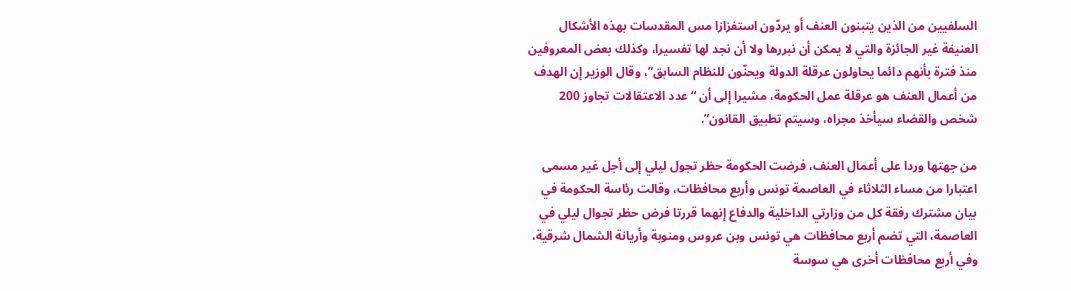السلفيين من الذين يتبنون العنف أو يردّون استفزازا مس المقدسات بهذه الأشكال العنيفة غير الجائزة والتي لا يمكن أن نبررها ولا أن نجد لها تفسيرا، وكذلك بعض المعروفين منذ فترة بأنهم دائما يحاولون عرقلة الدولة ويحنّون للنظام السابق”، وقال الوزير إن الهدف من أعمال العنف هو عرقلة عمل الحكومة، مشيرا إلى أن “عدد الاعتقالات تجاوز 200 شخص والقضاء سيأخذ مجراه، وسيتم تطبيق القانون”.

من جهتها وردا على أعمال العنف، فرضت الحكومة حظر تجول ليلي إلى أجل غير مسمى اعتبارا من مساء الثلاثاء في العاصمة تونس وأربع محافظات، وقالت رئاسة الحكومة في بيان مشترك رفقة كل من وزارتي الداخلية والدفاع إنهما قررتا فرض حظر تجوال ليلي في العاصمة، التي تضم أربع محافظات هي تونس وبن عروس ومنوبة وأريانة الشمال شرقية، وفي أربع محافظات أخرى هي سوسة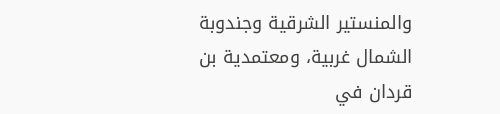والمنستير الشرقية وجندوبة الشمال غربية، ومعتمدية بن قردان في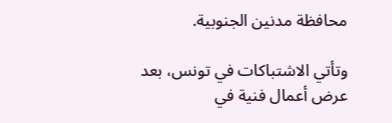محافظة مدنين الجنوبية.

وتأتي الاشتباكات في تونس، بعد عرض أعمال فنية في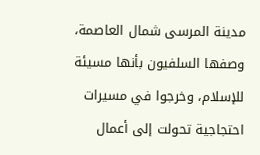مدينة المرسى شمال العاصمة، وصفها السلفيون بأنها مسيئة للإسلام، وخرجوا في مسيرات احتجاجية تحولت إلى أعمال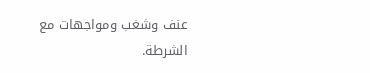عنف وشغب ومواجهات مع الشرطة.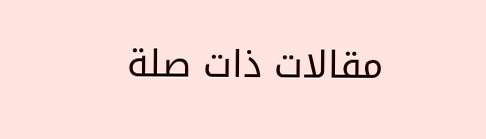مقالات ذات صلة